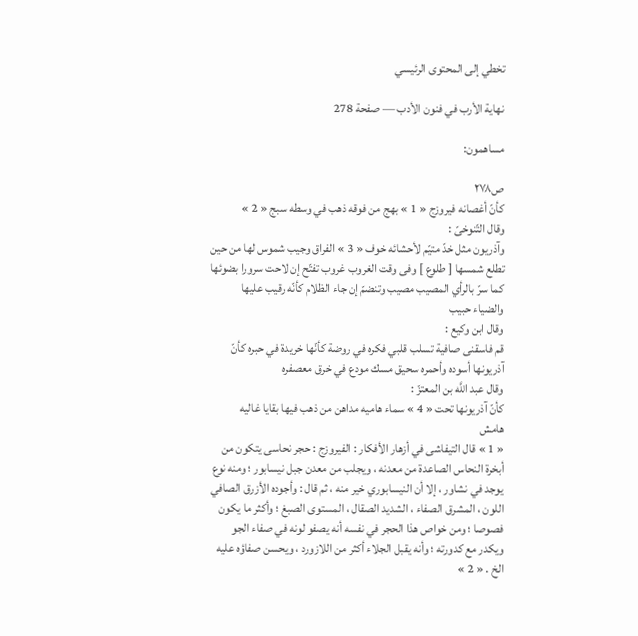تخطي إلى المحتوى الرئيسي

نهاية الأرب في فنون الأدب — صفحة 278

مساهمون:

ص٢٧٨
كأنّ أغصانه فيروزج « 1 » بهج من فوقه ذهب في وسطه سبج « 2 »
وقال التّنوخىّ :
وآذريون مثل خدّ متيّم لأحشائه خوف « 3 » الفراق وجيب شموس لها من حين تطلع شمسها [ طلوع ] وفى وقت الغروب غروب تفتّح إن لاحت سرورا بضوئها كما سرّ بالرأي المصيب مصيب وتنضمّ إن جاء الظلام كأنّه رقيب عليها والضياء حبيب
وقال ابن وكيع :
قم فاسقنى صافية تسلب قلبي فكره في روضة كأنّها خريدة في حبره كأنّ آذريونها أسوده وأحمره سحيق مسك مودع في خرق معصفره
وقال عبد اللَّه بن المعتزّ :
كأنّ آذريونها تحت « 4 » سماء هاميه مداهن من ذهب فيها بقايا غاليه
هامش
« 1 » قال التيفاشى في أزهار الأفكار : الفيروزج : حجر نحاسى يتكون من أبخرة النحاس الصاعدة من معدنه ، ويجلب من معدن جبل نيسابور ؛ ومنه نوع يوجد في نشاور ، إلا أن النيسابوري خير منه ، ثم قال : وأجوده الأزرق الصافي اللون ، المشرق الصفاء ، الشديد الصقال ، المستوى الصبغ ؛ وأكثر ما يكون فصوصا ؛ ومن خواص هذا الحجر في نفسه أنه يصفو لونه في صفاء الجو ويكدر مع كدورته ؛ وأنه يقبل الجلاء أكثر من اللازورد ، ويحسن صفاؤه عليه الخ . « 2 »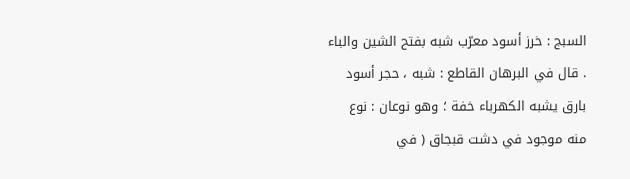السبج : خرز أسود معرّب شبه بفتح الشين والباء . قال في البرهان القاطع : شبه ، حجر أسود بارق يشبه الكهرباء خفة ؛ وهو نوعان : نوع منه موجود في دشت قبجاق ( في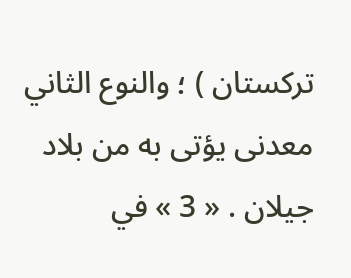تركستان ) ؛ والنوع الثاني معدنى يؤتى به من بلاد جيلان . « 3 » في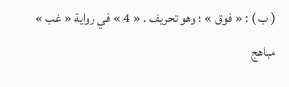( ب ) : « فوق » ؛ وهو تحريف . « 4 » في رواية « غب » مباهج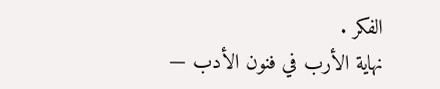الفكر .
نهاية الأرب في فنون الأدب —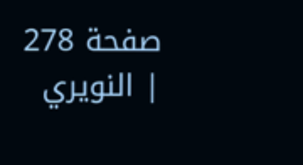صفحة 278 | النويري